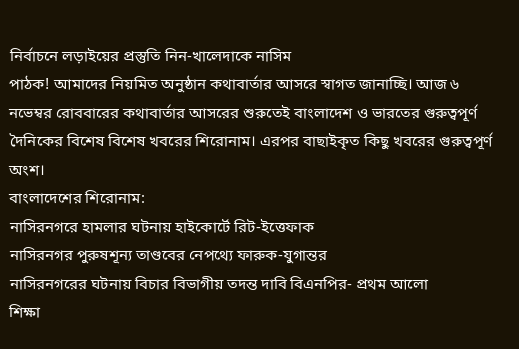নির্বাচনে লড়াইয়ের প্রস্তুতি নিন-খালেদাকে নাসিম
পাঠক! আমাদের নিয়মিত অনুষ্ঠান কথাবার্তার আসরে স্বাগত জানাচ্ছি। আজ ৬ নভেম্বর রোববারের কথাবার্তার আসরের শুরুতেই বাংলাদেশ ও ভারতের গুরুত্বপূর্ণ দৈনিকের বিশেষ বিশেষ খবরের শিরোনাম। এরপর বাছাইকৃত কিছু খবরের গুরুত্বপূর্ণ অংশ।
বাংলাদেশের শিরোনাম:
নাসিরনগরে হামলার ঘটনায় হাইকোর্টে রিট-ইত্তেফাক
নাসিরনগর পুরুষশূন্য তাণ্ডবের নেপথ্যে ফারুক-যুগান্তর
নাসিরনগরের ঘটনায় বিচার বিভাগীয় তদন্ত দাবি বিএনপির- প্রথম আলো
শিক্ষা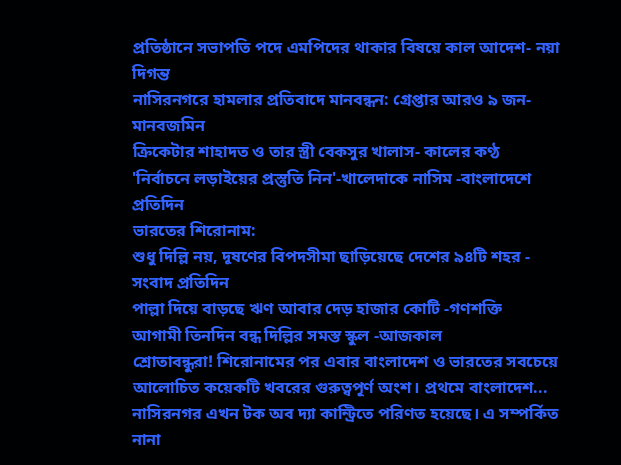প্রতিষ্ঠানে সভাপতি পদে এমপিদের থাকার বিষয়ে কাল আদেশ- নয়া দিগন্ত
নাসিরনগরে হামলার প্রতিবাদে মানবন্ধন: গ্রেপ্তার আরও ৯ জন-মানবজমিন
ক্রিকেটার শাহাদত ও তার স্ত্রী বেকসুর খালাস- কালের কণ্ঠ
'নির্বাচনে লড়াইয়ের প্রস্তুতি নিন'-খালেদাকে নাসিম -বাংলাদেশে প্রতিদিন
ভারতের শিরোনাম:
শুধু দিল্লি নয়, দূষণের বিপদসীমা ছাড়িয়েছে দেশের ৯৪টি শহর - সংবাদ প্রতিদিন
পাল্লা দিয়ে বাড়ছে ঋণ আবার দেড় হাজার কোটি -গণশক্তি
আগামী তিনদিন বন্ধ দিল্লির সমস্ত স্কুল -আজকাল
শ্রোতাবন্ধুরা! শিরোনামের পর এবার বাংলাদেশ ও ভারতের সবচেয়ে আলোচিত কয়েকটি খবরের গুরুত্বপূর্ণ অংশ। প্রথমে বাংলাদেশ...
নাসিরনগর এখন টক অব দ্যা কান্ট্রিতে পরিণত হয়েছে। এ সম্পর্কিত নানা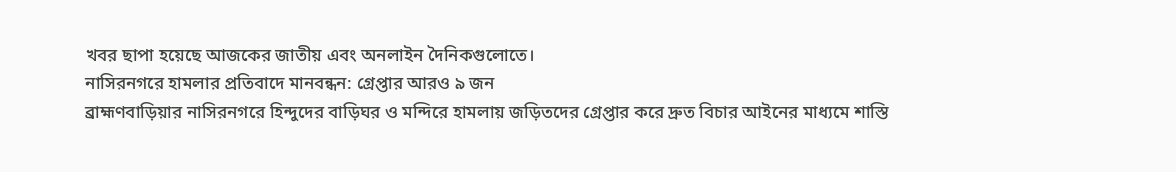খবর ছাপা হয়েছে আজকের জাতীয় এবং অনলাইন দৈনিকগুলোতে।
নাসিরনগরে হামলার প্রতিবাদে মানবন্ধন: গ্রেপ্তার আরও ৯ জন
ব্রাহ্মণবাড়িয়ার নাসিরনগরে হিন্দুদের বাড়িঘর ও মন্দিরে হামলায় জড়িতদের গ্রেপ্তার করে দ্রুত বিচার আইনের মাধ্যমে শাস্তি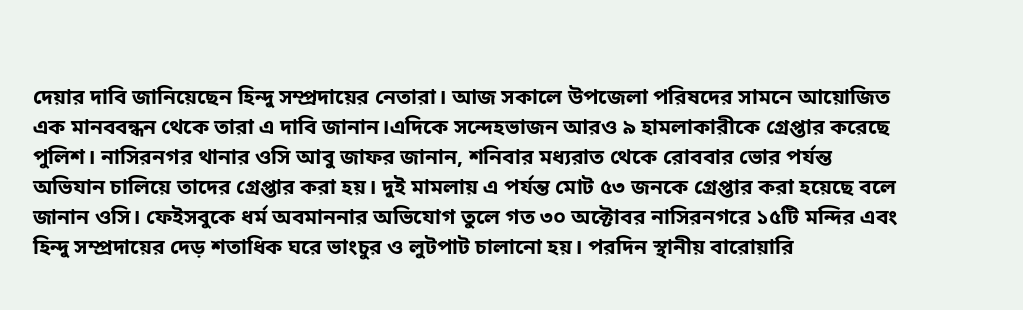দেয়ার দাবি জানিয়েছেন হিন্দু সম্প্রদায়ের নেতারা। আজ সকালে উপজেলা পরিষদের সামনে আয়োজিত এক মানববন্ধন থেকে তারা এ দাবি জানান।এদিকে সন্দেহভাজন আরও ৯ হামলাকারীকে গ্রেপ্তার করেছে পুলিশ। নাসিরনগর থানার ওসি আবু জাফর জানান, শনিবার মধ্যরাত থেকে রোববার ভোর পর্যন্ত অভিযান চালিয়ে তাদের গ্রেপ্তার করা হয়। দুই মামলায় এ পর্যন্ত মোট ৫৩ জনকে গ্রেপ্তার করা হয়েছে বলে জানান ওসি। ফেইসবুকে ধর্ম অবমাননার অভিযোগ তুলে গত ৩০ অক্টোবর নাসিরনগরে ১৫টি মন্দির এবং হিন্দু সম্প্রদায়ের দেড় শতাধিক ঘরে ভাংচুর ও লুটপাট চালানো হয়। পরদিন স্থানীয় বারোয়ারি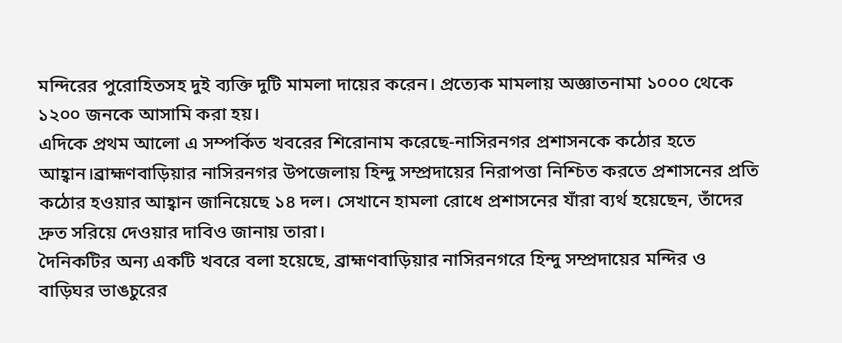মন্দিরের পুরোহিতসহ দুই ব্যক্তি দুটি মামলা দায়ের করেন। প্রত্যেক মামলায় অজ্ঞাতনামা ১০০০ থেকে ১২০০ জনকে আসামি করা হয়।
এদিকে প্রথম আলো এ সম্পর্কিত খবরের শিরোনাম করেছে-নাসিরনগর প্রশাসনকে কঠোর হতে আহ্বান।ব্রাহ্মণবাড়িয়ার নাসিরনগর উপজেলায় হিন্দু সম্প্রদায়ের নিরাপত্তা নিশ্চিত করতে প্রশাসনের প্রতি কঠোর হওয়ার আহ্বান জানিয়েছে ১৪ দল। সেখানে হামলা রোধে প্রশাসনের যাঁরা ব্যর্থ হয়েছেন, তাঁদের দ্রুত সরিয়ে দেওয়ার দাবিও জানায় তারা।
দৈনিকটির অন্য একটি খবরে বলা হয়েছে, ব্রাহ্মণবাড়িয়ার নাসিরনগরে হিন্দু সম্প্রদায়ের মন্দির ও বাড়িঘর ভাঙচুরের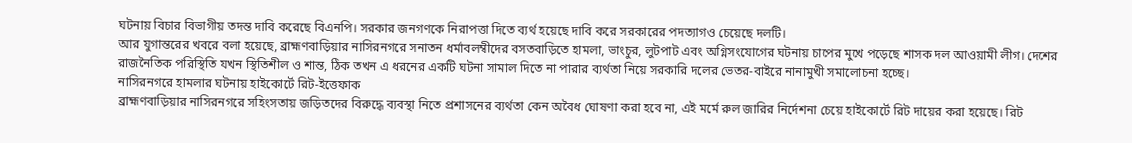ঘটনায় বিচার বিভাগীয় তদন্ত দাবি করেছে বিএনপি। সরকার জনগণকে নিরাপত্তা দিতে ব্যর্থ হয়েছে দাবি করে সরকারের পদত্যাগও চেয়েছে দলটি।
আর যুগান্তরের খবরে বলা হয়েছে, ব্রাহ্মণবাড়িয়ার নাসিরনগরে সনাতন ধর্মাবলম্বীদের বসতবাড়িতে হামলা, ভাংচুর, লুটপাট এবং অগ্নিসংযোগের ঘটনায় চাপের মুখে পড়েছে শাসক দল আওয়ামী লীগ। দেশের রাজনৈতিক পরিস্থিতি যখন স্থিতিশীল ও শান্ত, ঠিক তখন এ ধরনের একটি ঘটনা সামাল দিতে না পারার ব্যর্থতা নিয়ে সরকারি দলের ভেতর-বাইরে নানামুখী সমালোচনা হচ্ছে।
নাসিরনগরে হামলার ঘটনায় হাইকোর্টে রিট-ইত্তেফাক
ব্রাহ্মণবাড়িয়ার নাসিরনগরে সহিংসতায় জড়িতদের বিরুদ্ধে ব্যবস্থা নিতে প্রশাসনের ব্যর্থতা কেন অবৈধ ঘোষণা করা হবে না, এই মর্মে রুল জারির নির্দেশনা চেয়ে হাইকোর্টে রিট দায়ের করা হয়েছে। রিট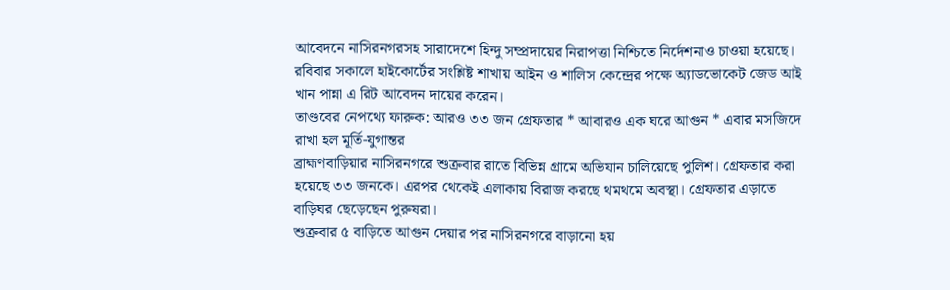আবেদনে নাসিরনগরসহ সারাদেশে হিন্দু সম্প্রদায়ের নিরাপত্তা নিশ্চিতে নির্দেশনাও চাওয়া হয়েছে।
রবিবার সকালে হাইকোর্টের সংশ্লিষ্ট শাখায় আইন ও শালিস কেন্দ্রের পক্ষে অ্যাডভোকেট জেড আই খান পান্না এ রিট আবেদন দায়ের করেন।
তাণ্ডবের নেপথ্যে ফারুক: আরও ৩৩ জন গ্রেফতার * আবারও এক ঘরে আগুন * এবার মসজিদে রাখা হল মূর্তি-যুগান্তর
ব্রাহ্মণবাড়িয়ার নাসিরনগরে শুক্রবার রাতে বিভিন্ন গ্রামে অভিযান চালিয়েছে পুলিশ। গ্রেফতার করা হয়েছে ৩৩ জনকে। এরপর থেকেই এলাকায় বিরাজ করছে থমথমে অবস্থা। গ্রেফতার এড়াতে বাড়িঘর ছেড়েছেন পুরুষরা।
শুক্রবার ৫ বাড়িতে আগুন দেয়ার পর নাসিরনগরে বাড়ানো হয়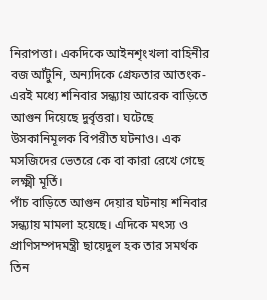নিরাপত্তা। একদিকে আইনশৃংখলা বাহিনীর বজ আঁটুনি, অন্যদিকে গ্রেফতার আতংক- এরই মধ্যে শনিবার সন্ধ্যায় আরেক বাড়িতে আগুন দিয়েছে দুর্বৃত্তরা। ঘটেছে উসকানিমূলক বিপরীত ঘটনাও। এক মসজিদের ভেতরে কে বা কারা রেখে গেছে লক্ষ্মী মূর্তি।
পাঁচ বাড়িতে আগুন দেয়ার ঘটনায় শনিবার সন্ধ্যায় মামলা হয়েছে। এদিকে মৎস্য ও প্রাণিসম্পদমন্ত্রী ছায়েদুল হক তার সমর্থক তিন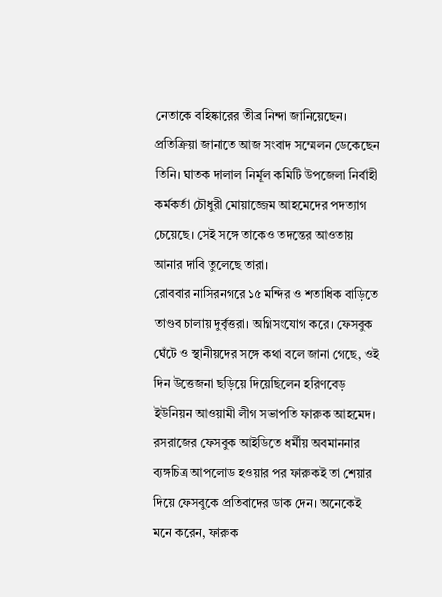নেতাকে বহিষ্কারের তীব্র নিন্দা জানিয়েছেন। প্রতিক্রিয়া জানাতে আজ সংবাদ সম্মেলন ডেকেছেন তিনি। ঘাতক দালাল নির্মূল কমিটি উপজেলা নির্বাহী কর্মকর্তা চৌধুরী মোয়াজ্জেম আহমেদের পদত্যাগ চেয়েছে। সেই সঙ্গে তাকেও তদন্তের আওতায় আনার দাবি তুলেছে তারা।
রোববার নাসিরনগরে ১৫ মন্দির ও শতাধিক বাড়িতে তাণ্ডব চালায় দুর্বৃত্তরা। অগ্নিসংযোগ করে। ফেসবুক ঘেঁটে ও স্থানীয়দের সঙ্গে কথা বলে জানা গেছে, ওই দিন উত্তেজনা ছড়িয়ে দিয়েছিলেন হরিণবেড় ইউনিয়ন আওয়ামী লীগ সভাপতি ফারুক আহমেদ। রসরাজের ফেসবুক আইডিতে ধর্মীয় অবমাননার ব্যঙ্গচিত্র আপলোড হওয়ার পর ফারুকই তা শেয়ার দিয়ে ফেসবুকে প্রতিবাদের ডাক দেন। অনেকেই মনে করেন, ফারুক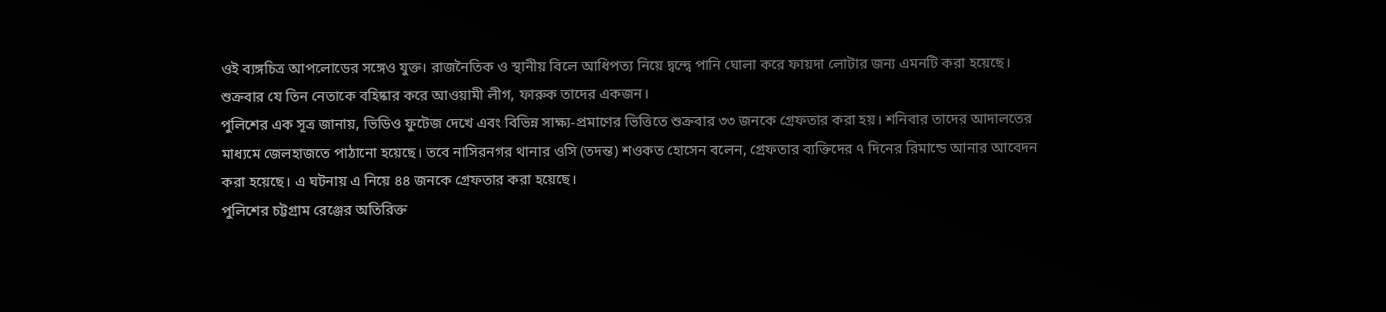ওই ব্যঙ্গচিত্র আপলোডের সঙ্গেও যুক্ত। রাজনৈতিক ও স্থানীয় বিলে আধিপত্য নিয়ে দ্বন্দ্বে পানি ঘোলা করে ফায়দা লোটার জন্য এমনটি করা হয়েছে। শুক্রবার যে তিন নেতাকে বহিষ্কার করে আওয়ামী লীগ, ফারুক তাদের একজন।
পুলিশের এক সূত্র জানায়, ভিডিও ফুটেজ দেখে এবং বিভিন্ন সাক্ষ্য-প্রমাণের ভিত্তিতে শুক্রবার ৩৩ জনকে গ্রেফতার করা হয়। শনিবার তাদের আদালতের মাধ্যমে জেলহাজতে পাঠানো হয়েছে। তবে নাসিরনগর থানার ওসি (তদন্ত) শওকত হোসেন বলেন, গ্রেফতার ব্যক্তিদের ৭ দিনের রিমান্ডে আনার আবেদন করা হয়েছে। এ ঘটনায় এ নিয়ে ৪৪ জনকে গ্রেফতার করা হয়েছে।
পুলিশের চট্টগ্রাম রেঞ্জের অতিরিক্ত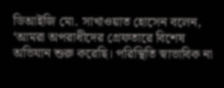ডিআইজি মো. সাখাওয়াত হোসেন বলেন, ‘আমরা অপরাধীদের গ্রেফতারে বিশেষ অভিযান শুরু করেছি। পরিস্থিতি স্বাভাবিক না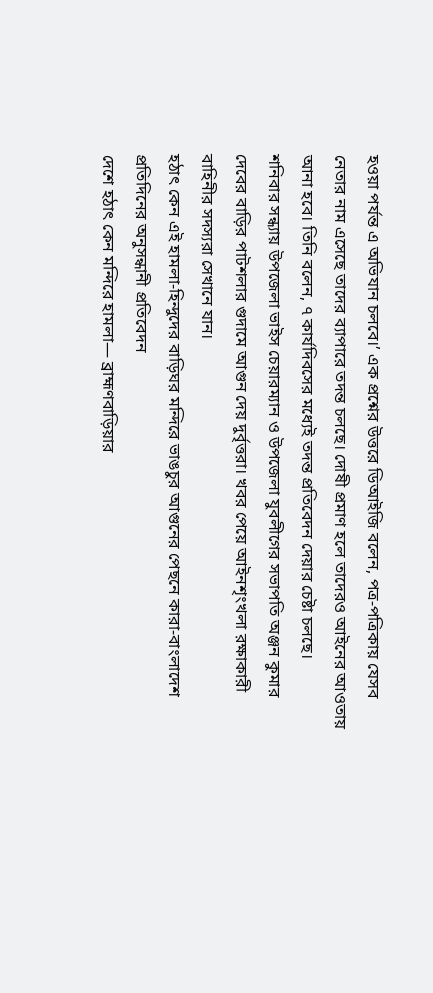হওয়া পর্যন্ত এ অভিযান চলবে।’ এক প্রশ্নের উত্তরে ডিআইজি বলেন, পত্র-পত্রিকায় যেসব নেতার নাম এসেছে তাদের ব্যাপারে তদন্ত চলছে। দোষী প্রমাণ হলে তাদেরও আইনের আওতায় আনা হবে। তিনি বলেন, ৭ কার্যদিবসের মধ্যেই তদন্ত প্রতিবেদন দেয়ার চেষ্টা চলছে।
শনিবার সন্ধ্যায় উপজেলা ভাইস চেয়ারম্যান ও উপজেলা যুবলীগের সভাপতি অঞ্জন কুমার দেবের বাড়ির পাটশলার গুদামে আগুন দেয় দুর্বৃত্তরা। খবর পেয়ে আইনশৃংখলা রক্ষাকারী বাহিনীর সদস্যরা সেখানে যান।
হঠাৎ কেন এই হামলা-হিন্দুদের বাড়িঘর মন্দিরে ভাঙচুর আগুনের পেছনে কারা-বাংলাদেশ প্রতিদিনের অনুসন্ধানী প্রতিবেদন
দেশে হঠাৎ কেন মন্দিরে হামলা— ব্রাহ্মণবাড়িয়ার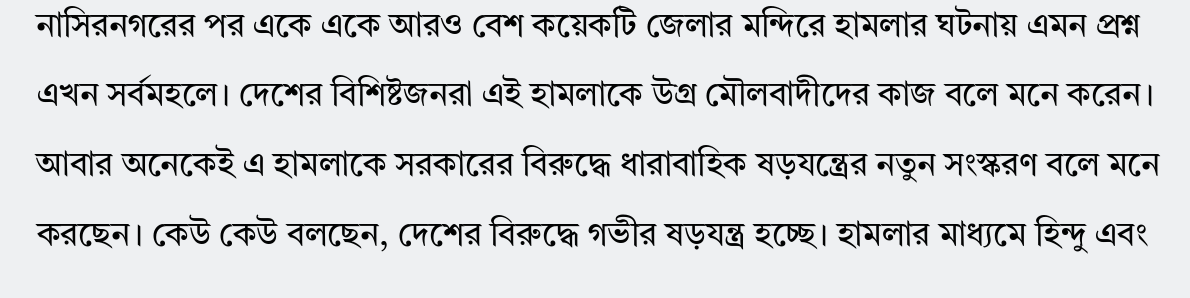নাসিরনগরের পর একে একে আরও বেশ কয়েকটি জেলার মন্দিরে হামলার ঘটনায় এমন প্রশ্ন এখন সর্বমহলে। দেশের বিশিষ্টজনরা এই হামলাকে উগ্র মৌলবাদীদের কাজ বলে মনে করেন। আবার অনেকেই এ হামলাকে সরকারের বিরুদ্ধে ধারাবাহিক ষড়যন্ত্রের নতুন সংস্করণ বলে মনে করছেন। কেউ কেউ বলছেন, দেশের বিরুদ্ধে গভীর ষড়যন্ত্র হচ্ছে। হামলার মাধ্যমে হিন্দু এবং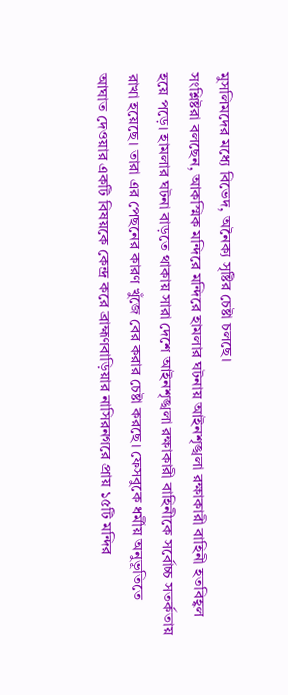মুসলিমদের মধ্যে বিভেদ, অনৈক্য সৃষ্টির চেষ্টা চলছে।
সংশ্লিষ্টরা বলছেন, আকস্মিক মন্দিরে মন্দিরে হামলার ঘটনায় আইনশৃঙ্খলা রক্ষাকারী বাহিনী হতবিহ্বল হয়ে পড়ে। হামলার ঘটনা বাড়তে থাকায় সারা দেশে আইনশৃঙ্খলা রক্ষাকারী বাহিনীকে সর্বোচ্চ সতর্কতায় রাখা হয়েছে। তারা এর পেছনের কারণ খুঁজে বের করার চেষ্টা করছে। ফেসবুকে ধর্মীয় অনুভূতিতে আঘাত দেওয়ার একটি বিষয়কে কেন্দ্র করে ব্রাহ্মণবাড়িয়ার নাসিরনগরে প্রায় ১৫টি মন্দির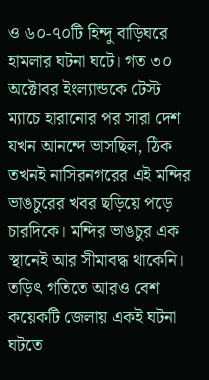ও ৬০-৭০টি হিন্দু বাড়িঘরে হামলার ঘটনা ঘটে। গত ৩০ অক্টোবর ইংল্যান্ডকে টেস্ট ম্যাচে হারানোর পর সারা দেশ যখন আনন্দে ভাসছিল, ঠিক তখনই নাসিরনগরের এই মন্দির ভাঙচুরের খবর ছড়িয়ে পড়ে চারদিকে। মন্দির ভাঙচুর এক স্থানেই আর সীমাবদ্ধ থাকেনি। তড়িৎ গতিতে আরও বেশ কয়েকটি জেলায় একই ঘটনা ঘটতে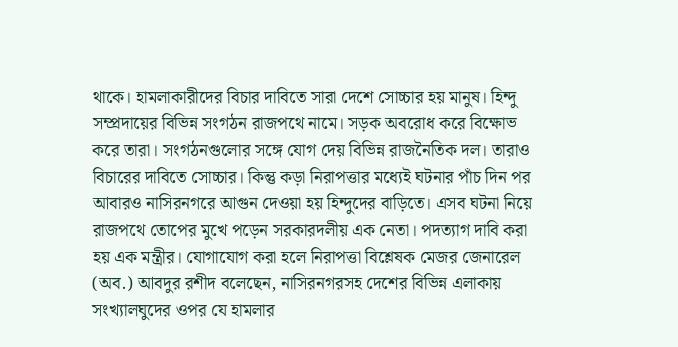থাকে। হামলাকারীদের বিচার দাবিতে সারা দেশে সোচ্চার হয় মানুষ। হিন্দু সম্প্রদায়ের বিভিন্ন সংগঠন রাজপথে নামে। সড়ক অবরোধ করে বিক্ষোভ করে তারা। সংগঠনগুলোর সঙ্গে যোগ দেয় বিভিন্ন রাজনৈতিক দল। তারাও বিচারের দাবিতে সোচ্চার। কিন্তু কড়া নিরাপত্তার মধ্যেই ঘটনার পাঁচ দিন পর আবারও নাসিরনগরে আগুন দেওয়া হয় হিন্দুদের বাড়িতে। এসব ঘটনা নিয়ে রাজপথে তোপের মুখে পড়েন সরকারদলীয় এক নেতা। পদত্যাগ দাবি করা হয় এক মন্ত্রীর। যোগাযোগ করা হলে নিরাপত্তা বিশ্লেষক মেজর জেনারেল (অব.) আবদুর রশীদ বলেছেন, নাসিরনগরসহ দেশের বিভিন্ন এলাকায় সংখ্যালঘুদের ওপর যে হামলার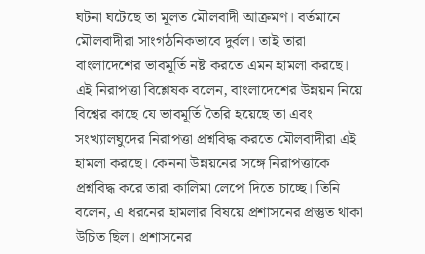ঘটনা ঘটেছে তা মূলত মৌলবাদী আক্রমণ। বর্তমানে মৌলবাদীরা সাংগঠনিকভাবে দুর্বল। তাই তারা বাংলাদেশের ভাবমূর্তি নষ্ট করতে এমন হামলা করছে। এই নিরাপত্তা বিশ্লেষক বলেন, বাংলাদেশের উন্নয়ন নিয়ে বিশ্বের কাছে যে ভাবমূর্তি তৈরি হয়েছে তা এবং সংখ্যালঘুদের নিরাপত্তা প্রশ্নবিদ্ধ করতে মৌলবাদীরা এই হামলা করছে। কেননা উন্নয়নের সঙ্গে নিরাপত্তাকে প্রশ্নবিদ্ধ করে তারা কালিমা লেপে দিতে চাচ্ছে। তিনি বলেন, এ ধরনের হামলার বিষয়ে প্রশাসনের প্রস্তুত থাকা উচিত ছিল। প্রশাসনের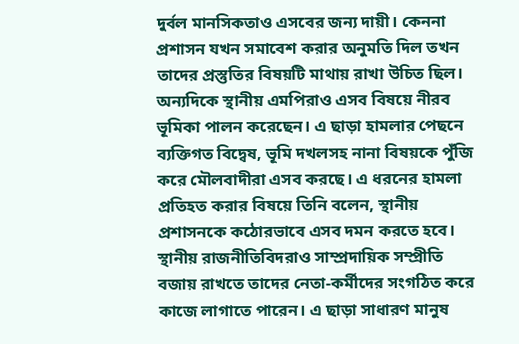দুর্বল মানসিকতাও এসবের জন্য দায়ী। কেননা প্রশাসন যখন সমাবেশ করার অনুমতি দিল তখন তাদের প্রস্তুতির বিষয়টি মাথায় রাখা উচিত ছিল। অন্যদিকে স্থানীয় এমপিরাও এসব বিষয়ে নীরব ভূমিকা পালন করেছেন। এ ছাড়া হামলার পেছনে ব্যক্তিগত বিদ্বেষ, ভূমি দখলসহ নানা বিষয়কে পুঁজি করে মৌলবাদীরা এসব করছে। এ ধরনের হামলা প্রতিহত করার বিষয়ে তিনি বলেন, স্থানীয় প্রশাসনকে কঠোরভাবে এসব দমন করতে হবে। স্থানীয় রাজনীতিবিদরাও সাম্প্রদায়িক সম্প্রীতি বজায় রাখতে তাদের নেতা-কর্মীদের সংগঠিত করে কাজে লাগাতে পারেন। এ ছাড়া সাধারণ মানুষ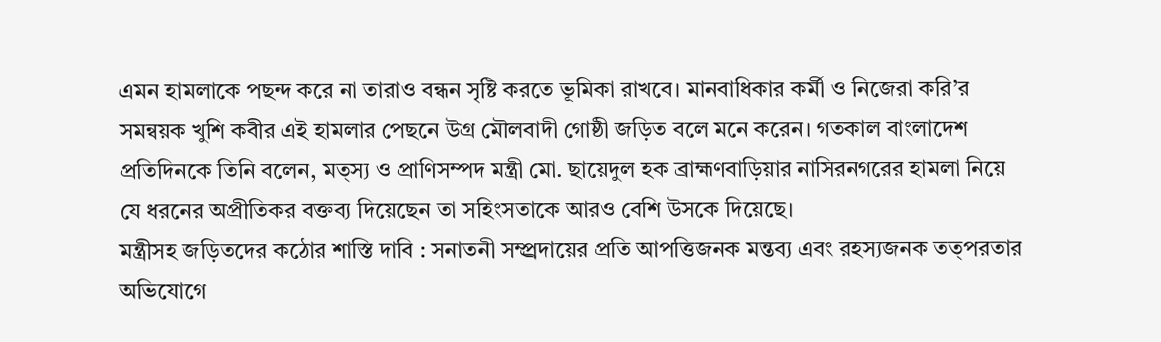এমন হামলাকে পছন্দ করে না তারাও বন্ধন সৃষ্টি করতে ভূমিকা রাখবে। মানবাধিকার কর্মী ও নিজেরা করি’র সমন্বয়ক খুশি কবীর এই হামলার পেছনে উগ্র মৌলবাদী গোষ্ঠী জড়িত বলে মনে করেন। গতকাল বাংলাদেশ প্রতিদিনকে তিনি বলেন, মত্স্য ও প্রাণিসম্পদ মন্ত্রী মো. ছায়েদুল হক ব্রাহ্মণবাড়িয়ার নাসিরনগরের হামলা নিয়ে যে ধরনের অপ্রীতিকর বক্তব্য দিয়েছেন তা সহিংসতাকে আরও বেশি উসকে দিয়েছে।
মন্ত্রীসহ জড়িতদের কঠোর শাস্তি দাবি : সনাতনী সম্প্র্রদায়ের প্রতি আপত্তিজনক মন্তব্য এবং রহস্যজনক তত্পরতার অভিযোগে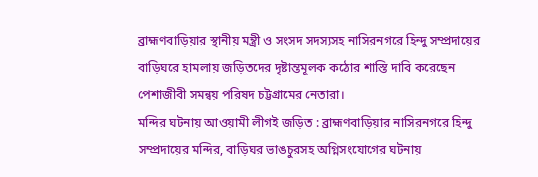ব্রাহ্মণবাড়িয়ার স্থানীয় মন্ত্রী ও সংসদ সদস্যসহ নাসিরনগরে হিন্দু সম্প্রদায়ের বাড়িঘরে হামলায় জড়িতদের দৃষ্টান্তমূলক কঠোর শাস্তি দাবি করেছেন পেশাজীবী সমন্বয় পরিষদ চট্টগ্রামের নেতারা।
মন্দির ঘটনায় আওয়ামী লীগই জড়িত : ব্রাহ্মণবাড়িয়ার নাসিরনগরে হিন্দু সম্প্রদায়ের মন্দির, বাড়িঘর ভাঙচুরসহ অগ্নিসংযোগের ঘটনায়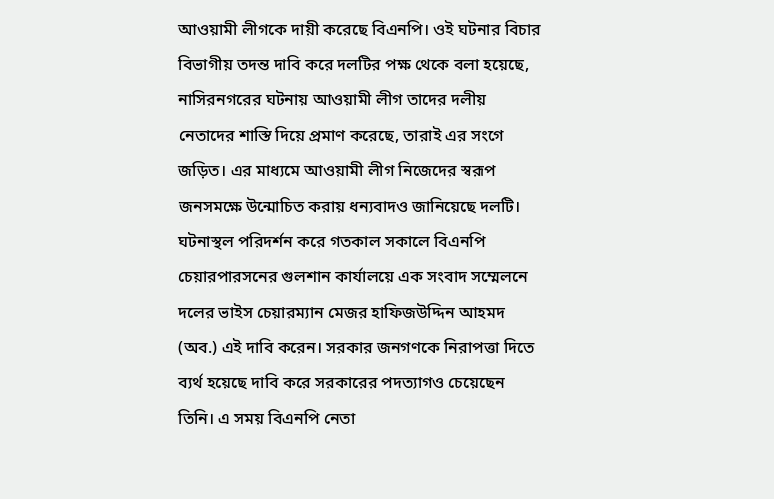আওয়ামী লীগকে দায়ী করেছে বিএনপি। ওই ঘটনার বিচার বিভাগীয় তদন্ত দাবি করে দলটির পক্ষ থেকে বলা হয়েছে, নাসিরনগরের ঘটনায় আওয়ামী লীগ তাদের দলীয় নেতাদের শাস্তি দিয়ে প্রমাণ করেছে, তারাই এর সংগে জড়িত। এর মাধ্যমে আওয়ামী লীগ নিজেদের স্বরূপ জনসমক্ষে উন্মোচিত করায় ধন্যবাদও জানিয়েছে দলটি। ঘটনাস্থল পরিদর্শন করে গতকাল সকালে বিএনপি চেয়ারপারসনের গুলশান কার্যালয়ে এক সংবাদ সম্মেলনে দলের ভাইস চেয়ারম্যান মেজর হাফিজউদ্দিন আহমদ (অব.) এই দাবি করেন। সরকার জনগণকে নিরাপত্তা দিতে ব্যর্থ হয়েছে দাবি করে সরকারের পদত্যাগও চেয়েছেন তিনি। এ সময় বিএনপি নেতা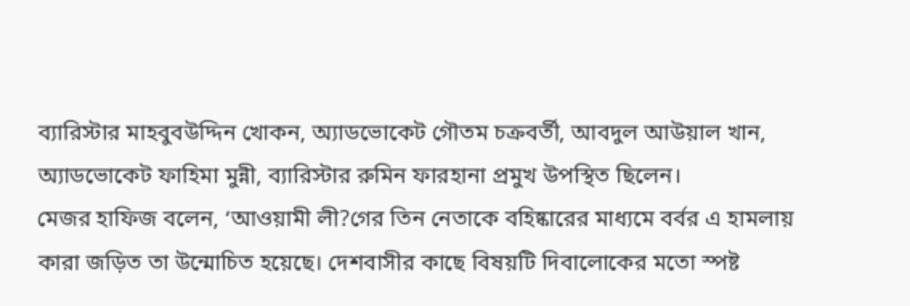ব্যারিস্টার মাহবুবউদ্দিন খোকন, অ্যাডভোকেট গৌতম চক্রবর্তী, আবদুল আউয়াল খান, অ্যাডভোকেট ফাহিমা মুন্নী, ব্যারিস্টার রুমিন ফারহানা প্রমুখ উপস্থিত ছিলেন।
মেজর হাফিজ বলেন, ‘আওয়ামী লী?গের তিন নেতাকে বহিষ্কারের মাধ্যমে বর্বর এ হামলায় কারা জড়িত তা উন্মোচিত হয়েছে। দেশবাসীর কাছে বিষয়টি দিবালোকের মতো স্পষ্ট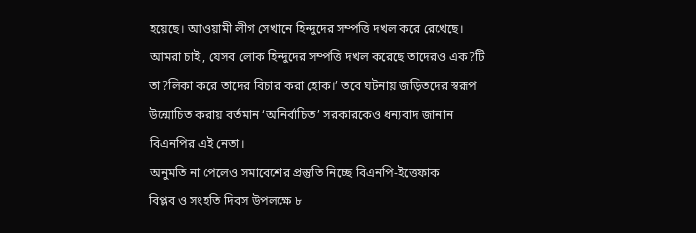হয়েছে। আওয়ামী লীগ সেখানে হিন্দুদের সম্পত্তি দখল করে রেখেছে। আমরা চাই, যেসব লোক হিন্দুদের সম্পত্তি দখল করেছে তাদেরও এক?টি তা?লিকা করে তাদের বিচার করা হোক।’ তবে ঘটনায় জড়িতদের স্বরূপ উন্মোচিত করায় বর্তমান ‘অনির্বাচিত’ সরকারকেও ধন্যবাদ জানান বিএনপির এই নেতা।
অনুমতি না পেলেও সমাবেশের প্রস্তুতি নিচ্ছে বিএনপি-ইত্তেফাক
বিপ্লব ও সংহতি দিবস উপলক্ষে ৮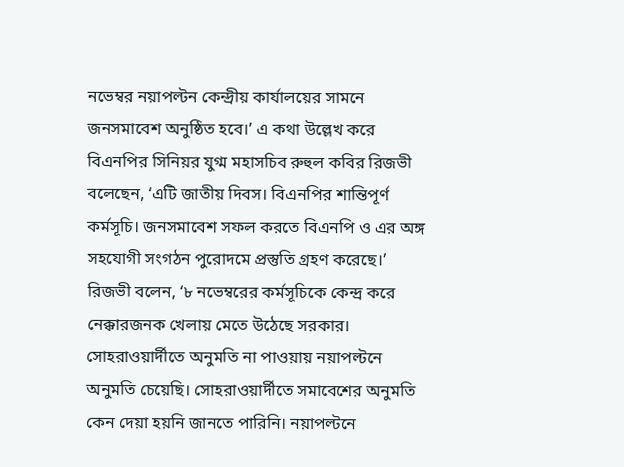নভেম্বর নয়াপল্টন কেন্দ্রীয় কার্যালয়ের সামনে জনসমাবেশ অনুষ্ঠিত হবে।’ এ কথা উল্লেখ করে বিএনপির সিনিয়র যুগ্ম মহাসচিব রুহুল কবির রিজভী বলেছেন, ‘এটি জাতীয় দিবস। বিএনপির শান্তিপূর্ণ কর্মসূচি। জনসমাবেশ সফল করতে বিএনপি ও এর অঙ্গ সহযোগী সংগঠন পুরোদমে প্রস্তুতি গ্রহণ করেছে।’
রিজভী বলেন, ‘৮ নভেম্বরের কর্মসূচিকে কেন্দ্র করে নেক্কারজনক খেলায় মেতে উঠেছে সরকার। সোহরাওয়ার্দীতে অনুমতি না পাওয়ায় নয়াপল্টনে অনুমতি চেয়েছি। সোহরাওয়ার্দীতে সমাবেশের অনুমতি কেন দেয়া হয়নি জানতে পারিনি। নয়াপল্টনে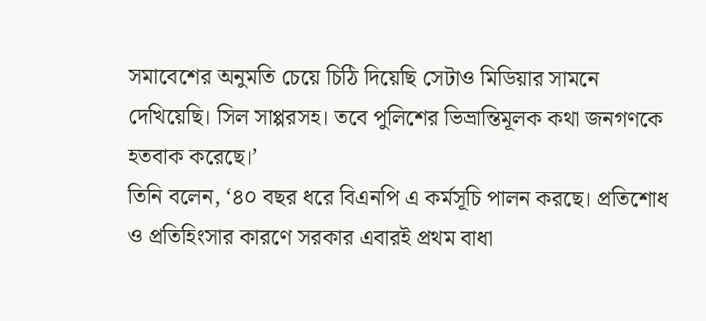সমাবেশের অনুমতি চেয়ে চিঠি দিয়েছি সেটাও মিডিয়ার সামনে দেখিয়েছি। সিল সাপ্পরসহ। তবে পুলিশের ভিভ্রান্তিমূলক কথা জনগণকে হতবাক করেছে।’
তিনি বলেন, ‘৪০ বছর ধরে বিএনপি এ কর্মসূচি পালন করছে। প্রতিশোধ ও প্রতিহিংসার কারণে সরকার এবারই প্রথম বাধা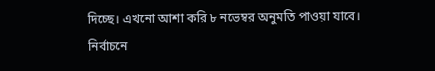দিচ্ছে। এখনো আশা করি ৮ নভেম্বর অনুমতি পাওয়া যাবে।
নির্বাচনে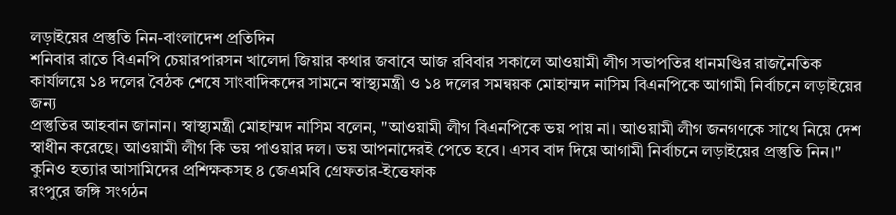লড়াইয়ের প্রস্তুতি নিন-বাংলাদেশ প্রতিদিন
শনিবার রাতে বিএনপি চেয়ারপারসন খালেদা জিয়ার কথার জবাবে আজ রবিবার সকালে আওয়ামী লীগ সভাপতির ধানমণ্ডির রাজনৈতিক কার্যালয়ে ১৪ দলের বৈঠক শেষে সাংবাদিকদের সামনে স্বাস্থ্যমন্ত্রী ও ১৪ দলের সমন্বয়ক মোহাম্মদ নাসিম বিএনপিকে আগামী নির্বাচনে লড়াইয়ের জন্য
প্রস্তুতির আহবান জানান। স্বাস্থ্যমন্ত্রী মোহাম্মদ নাসিম বলেন, "আওয়ামী লীগ বিএনপিকে ভয় পায় না। আওয়ামী লীগ জনগণকে সাথে নিয়ে দেশ স্বাধীন করেছে। আওয়ামী লীগ কি ভয় পাওয়ার দল। ভয় আপনাদেরই পেতে হবে। এসব বাদ দিয়ে আগামী নির্বাচনে লড়াইয়ের প্রস্তুতি নিন।"
কুনিও হত্যার আসামিদের প্রশিক্ষকসহ ৪ জেএমবি গ্রেফতার-ইত্তেফাক
রংপুরে জঙ্গি সংগঠন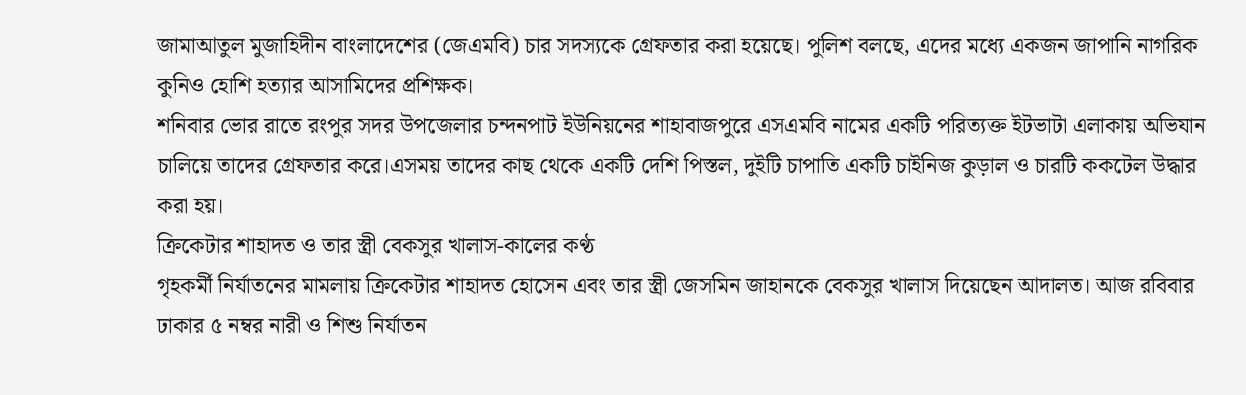জামাআতুল মুজাহিদীন বাংলাদেশের (জেএমবি) চার সদস্যকে গ্রেফতার করা হয়েছে। পুলিশ বলছে, এদের মধ্যে একজন জাপানি নাগরিক কুনিও হোশি হত্যার আসামিদের প্রশিক্ষক।
শনিবার ভোর রাতে রংপুর সদর উপজেলার চন্দনপাট ইউনিয়নের শাহাবাজপুরে এসএমবি নামের একটি পরিত্যক্ত ইটভাটা এলাকায় অভিযান চালিয়ে তাদের গ্রেফতার করে।এসময় তাদের কাছ থেকে একটি দেশি পিস্তল, দুইটি চাপাতি একটি চাইনিজ কুড়াল ও চারটি ককটেল উদ্ধার করা হয়।
ক্রিকেটার শাহাদত ও তার স্ত্রী বেকসুর খালাস-কালের কণ্ঠ
গৃহকর্মী নির্যাতনের মামলায় ক্রিকেটার শাহাদত হোসেন এবং তার স্ত্রী জেসমিন জাহানকে বেকসুর খালাস দিয়েছেন আদালত। আজ রবিবার ঢাকার ৫ নম্বর নারী ও শিশু নির্যাতন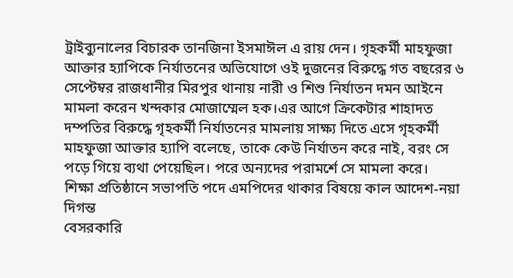ট্রাইব্যুনালের বিচারক তানজিনা ইসমাঈল এ রায় দেন। গৃহকর্মী মাহফুজা আক্তার হ্যাপিকে নির্যাতনের অভিযোগে ওই দুজনের বিরুদ্ধে গত বছরের ৬ সেপ্টেম্বর রাজধানীর মিরপুর থানায় নারী ও শিশু নির্যাতন দমন আইনে মামলা করেন খন্দকার মোজাম্মেল হক।এর আগে ক্রিকেটার শাহাদত দম্পতির বিরুদ্ধে গৃহকর্মী নির্যাতনের মামলায় সাক্ষ্য দিতে এসে গৃহকর্মী মাহফুজা আক্তার হ্যাপি বলেছে, তাকে কেউ নির্যাতন করে নাই, বরং সে পড়ে গিয়ে ব্যথা পেয়েছিল। পরে অন্যদের পরামর্শে সে মামলা করে।
শিক্ষা প্রতিষ্ঠানে সভাপতি পদে এমপিদের থাকার বিষয়ে কাল আদেশ-নয়া দিগন্ত
বেসরকারি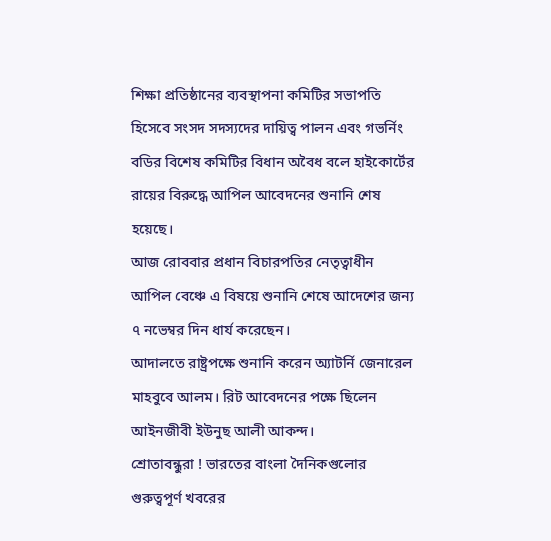শিক্ষা প্রতিষ্ঠানের ব্যবস্থাপনা কমিটির সভাপতি হিসেবে সংসদ সদস্যদের দায়িত্ব পালন এবং গভর্নিং বডির বিশেষ কমিটির বিধান অবৈধ বলে হাইকোর্টের রায়ের বিরুদ্ধে আপিল আবেদনের শুনানি শেষ হয়েছে।
আজ রোববার প্রধান বিচারপতির নেতৃত্বাধীন আপিল বেঞ্চে এ বিষয়ে শুনানি শেষে আদেশের জন্য ৭ নভেম্বর দিন ধার্য করেছেন।
আদালতে রাষ্ট্রপক্ষে শুনানি করেন অ্যাটর্নি জেনারেল মাহবুবে আলম। রিট আবেদনের পক্ষে ছিলেন আইনজীবী ইউনুছ আলী আকন্দ।
শ্রোতাবন্ধুরা ! ভারতের বাংলা দৈনিকগুলোর গুরুত্বপূর্ণ খবরের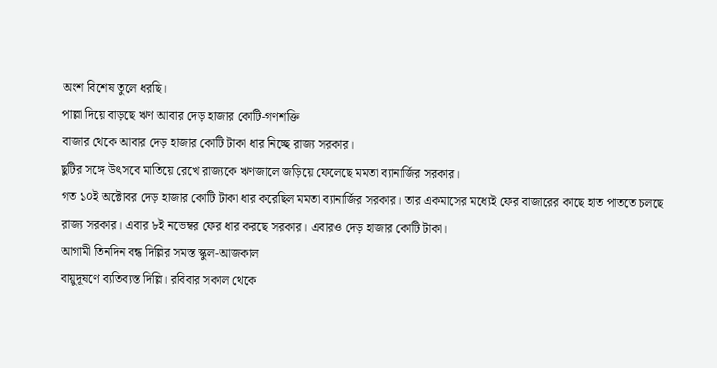অংশ বিশেষ তুলে ধরছি।
পাল্লা দিয়ে বাড়ছে ঋণ আবার দেড় হাজার কোটি-গণশক্তি
বাজার থেকে আবার দেড় হাজার কোটি টাকা ধার নিচ্ছে রাজ্য সরকার।
ছুটির সঙ্গে উৎসবে মাতিয়ে রেখে রাজ্যকে ঋণজালে জড়িয়ে ফেলেছে মমতা ব্যানার্জির সরকার।
গত ১০ই অক্টোবর দেড় হাজার কোটি টাকা ধার করেছিল মমতা ব্যানার্জির সরকার। তার একমাসের মধ্যেই ফের বাজারের কাছে হাত পাততে চলছে রাজ্য সরকার। এবার ৮ই নভেম্বর ফের ধার করছে সরকার। এবারও দেড় হাজার কোটি টাকা।
আগামী তিনদিন বন্ধ দিল্লির সমস্ত স্কুল-আজকাল
বায়ুদূষণে ব্যতিব্যস্ত দিল্লি। রবিবার সকাল থেকে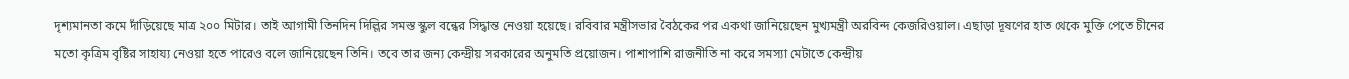দৃশ্যমানতা কমে দাঁড়িয়েছে মাত্র ২০০ মিটার। তাই আগামী তিনদিন দিল্লির সমস্ত স্কুল বন্ধের সিদ্ধান্ত নেওয়া হয়েছে। রবিবার মন্ত্রীসভার বৈঠকের পর একথা জানিয়েছেন মুখ্যমন্ত্রী অরবিন্দ কেজরিওয়াল। এছাড়া দূষণের হাত থেকে মুক্তি পেতে চীনের মতো কৃত্রিম বৃষ্টির সাহায্য নেওয়া হতে পারেও বলে জানিয়েছেন তিনি। তবে তার জন্য কেন্দ্রীয় সরকারের অনুমতি প্রয়োজন। পাশাপাশি রাজনীতি না করে সমস্যা মেটাতে কেন্দ্রীয়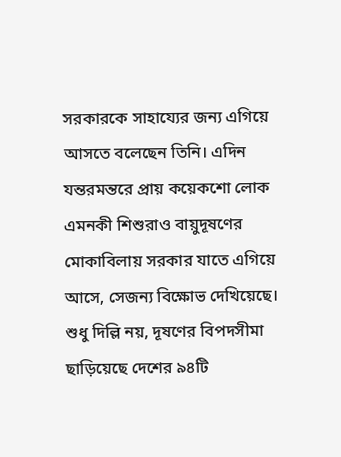সরকারকে সাহায্যের জন্য এগিয়ে আসতে বলেছেন তিনি। এদিন যন্তরমন্তরে প্রায় কয়েকশো লোক এমনকী শিশুরাও বায়ুদূষণের মোকাবিলায় সরকার যাতে এগিয়ে আসে, সেজন্য বিক্ষোভ দেখিয়েছে।
শুধু দিল্লি নয়, দূষণের বিপদসীমা ছাড়িয়েছে দেশের ৯৪টি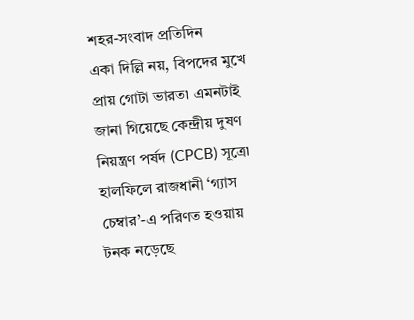শহর-সংবাদ প্রতিদিন
একা দিল্লি নয়, বিপদের মুখে প্রায় গোটা ভারত৷ এমনটাই জানা গিয়েছে কেন্দ্রীয় দুষণ নিয়ন্ত্রণ পর্ষদ (CPCB) সূত্রে৷ হালফিলে রাজধানী ‘গ্যাস চেম্বার’-এ পরিণত হওয়ায় টনক নড়েছে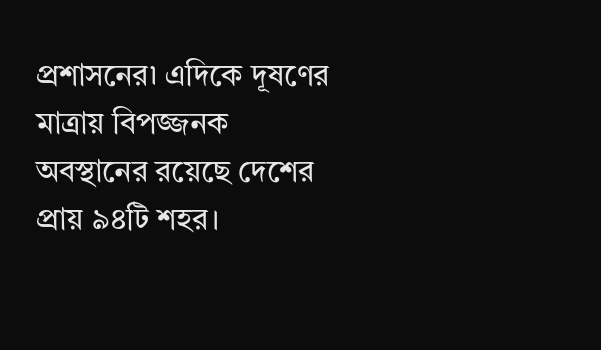প্রশাসনের৷ এদিকে দূষণের মাত্রায় বিপজ্জনক অবস্থানের রয়েছে দেশের প্রায় ৯৪টি শহর।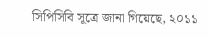সিপিসিবি সূত্রে জানা গিয়েছে, ২০১১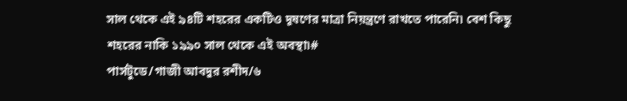সাল থেকে এই ৯৪টি শহরের একটিও দূষণের মাত্রা নিয়ন্ত্রণে রাখতে পারেনি৷ বেশ কিছু শহরের নাকি ১৯৯০ সাল থেকে এই অবস্থা৷#
পার্সটুডে/গাজী আবদুর রশীদ/৬